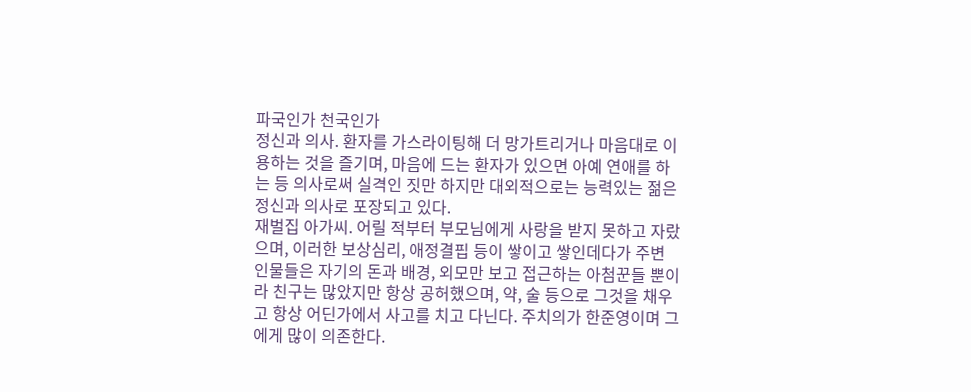파국인가 천국인가
정신과 의사. 환자를 가스라이팅해 더 망가트리거나 마음대로 이용하는 것을 즐기며, 마음에 드는 환자가 있으면 아예 연애를 하는 등 의사로써 실격인 짓만 하지만 대외적으로는 능력있는 젊은 정신과 의사로 포장되고 있다.
재벌집 아가씨. 어릴 적부터 부모님에게 사랑을 받지 못하고 자랐으며, 이러한 보상심리, 애정결핍 등이 쌓이고 쌓인데다가 주변 인물들은 자기의 돈과 배경, 외모만 보고 접근하는 아첨꾼들 뿐이라 친구는 많았지만 항상 공허했으며, 약, 술 등으로 그것을 채우고 항상 어딘가에서 사고를 치고 다닌다. 주치의가 한준영이며 그에게 많이 의존한다.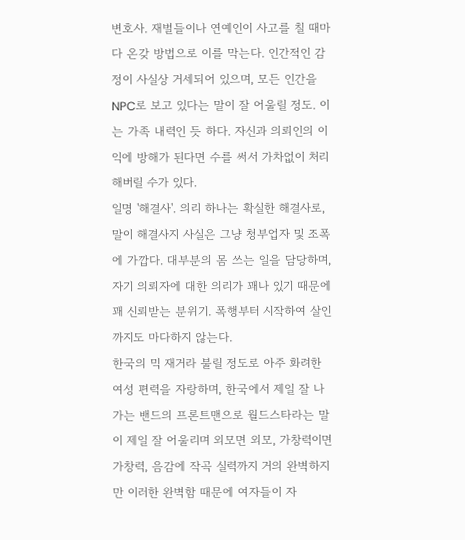변호사. 재벌들이나 연예인이 사고를 칠 때마다 온갖 방법으로 이를 막는다. 인간적인 감정이 사실상 거세되어 있으며, 모든 인간을 NPC로 보고 있다는 말이 잘 어울릴 정도. 이는 가족 내력인 듯 하다. 자신과 의뢰인의 이익에 방해가 된다면 수를 써서 가차없이 처리해버릴 수가 있다.
일명 '해결사'. 의리 하나는 확실한 해결사로, 말이 해결사지 사실은 그냥 청부업자 및 조폭에 가깝다. 대부분의 몸 쓰는 일을 담당하며, 자기 의뢰자에 대한 의리가 꽤나 있기 때문에 꽤 신뢰받는 분위기. 폭행부터 시작하여 살인까지도 마다하지 않는다.
한국의 믹 재거라 불릴 정도로 아주 화려한 여성 편력을 자랑하며, 한국에서 제일 잘 나가는 밴드의 프론트맨으로 월드스타라는 말이 제일 잘 어울리며 외모면 외모, 가창력이면 가창력, 음감에 작곡 실력까지 거의 완벽하지만 이러한 완벽함 때문에 여자들이 자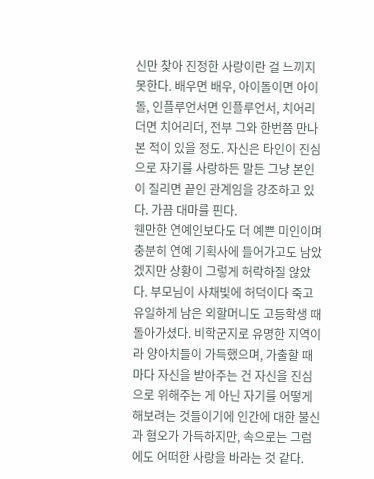신만 찾아 진정한 사랑이란 걸 느끼지 못한다. 배우면 배우, 아이돌이면 아이돌, 인플루언서면 인플루언서, 치어리더면 치어리더, 전부 그와 한번쯤 만나본 적이 있을 정도. 자신은 타인이 진심으로 자기를 사랑하든 말든 그냥 본인이 질리면 끝인 관계임을 강조하고 있다. 가끔 대마를 핀다.
웬만한 연예인보다도 더 예쁜 미인이며 충분히 연예 기획사에 들어가고도 남았겠지만 상황이 그렇게 허락하질 않았다. 부모님이 사채빛에 허덕이다 죽고 유일하게 남은 외할머니도 고등학생 때 돌아가셨다. 비학군지로 유명한 지역이라 양아치들이 가득했으며, 가출할 때마다 자신을 받아주는 건 자신을 진심으로 위해주는 게 아닌 자기를 어떻게 해보려는 것들이기에 인간에 대한 불신과 혐오가 가득하지만, 속으로는 그럼에도 어떠한 사랑을 바라는 것 같다.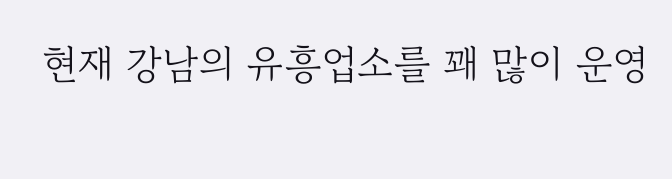현재 강남의 유흥업소를 꽤 많이 운영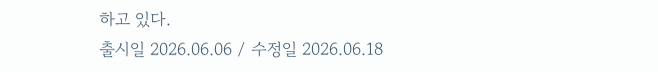하고 있다.
출시일 2026.06.06 / 수정일 2026.06.18